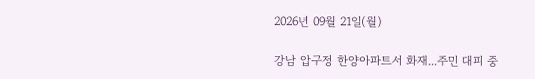2026년 09월 21일(월)

강남 압구정 한양아파트서 화재...주민 대피 중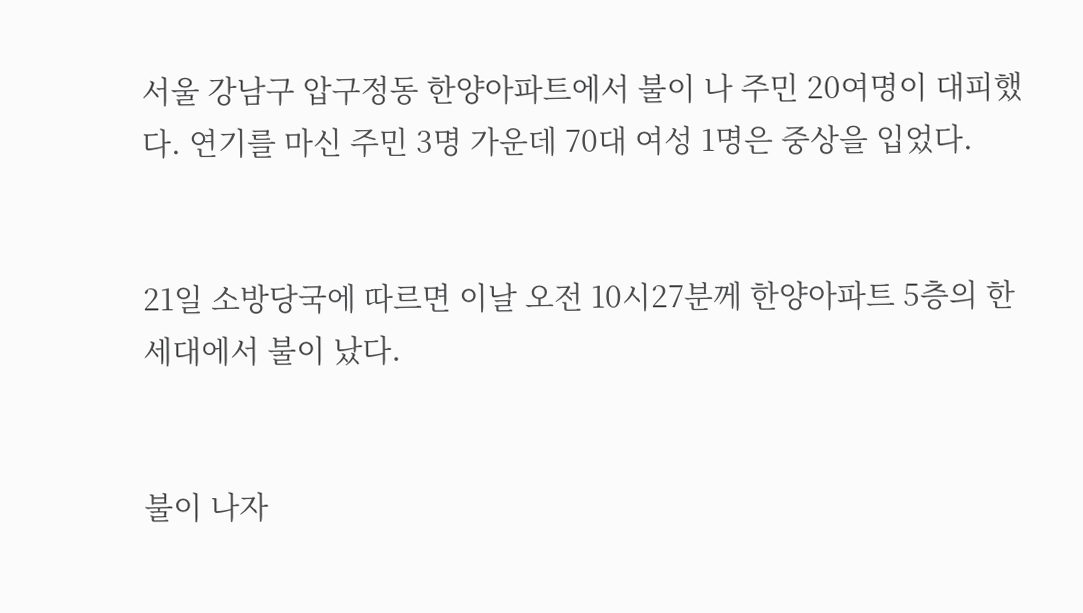서울 강남구 압구정동 한양아파트에서 불이 나 주민 20여명이 대피했다. 연기를 마신 주민 3명 가운데 70대 여성 1명은 중상을 입었다.


21일 소방당국에 따르면 이날 오전 10시27분께 한양아파트 5층의 한 세대에서 불이 났다.


불이 나자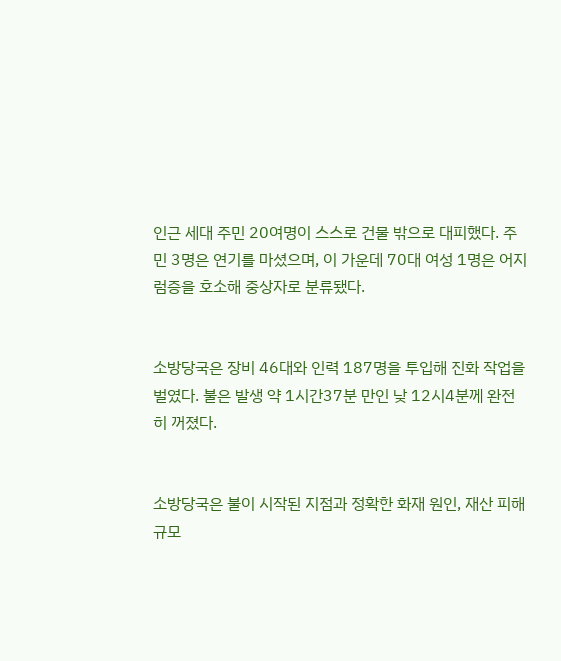인근 세대 주민 20여명이 스스로 건물 밖으로 대피했다. 주민 3명은 연기를 마셨으며, 이 가운데 70대 여성 1명은 어지럼증을 호소해 중상자로 분류됐다.


소방당국은 장비 46대와 인력 187명을 투입해 진화 작업을 벌였다. 불은 발생 약 1시간37분 만인 낮 12시4분께 완전히 꺼졌다.


소방당국은 불이 시작된 지점과 정확한 화재 원인, 재산 피해 규모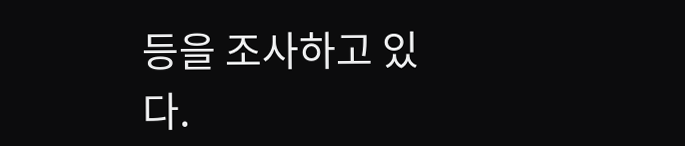등을 조사하고 있다.